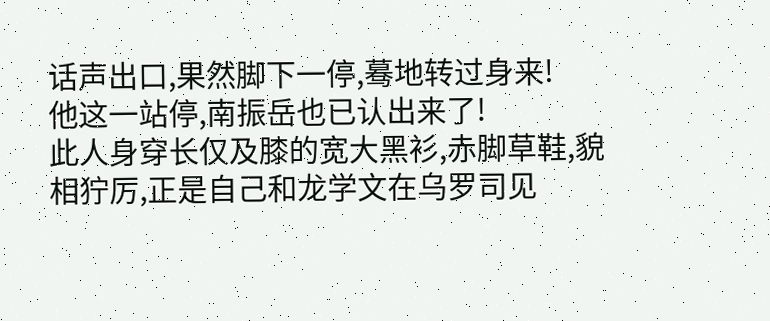话声出口,果然脚下一停,蓦地转过身来!
他这一站停,南振岳也已认出来了!
此人身穿长仅及膝的宽大黑衫,赤脚草鞋,貌相狞厉,正是自己和龙学文在乌罗司见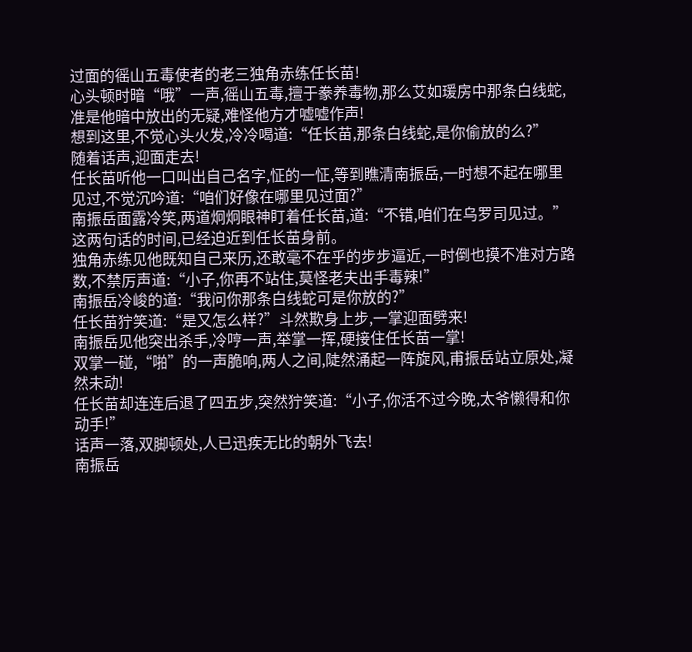过面的徭山五毒使者的老三独角赤练任长苗!
心头顿时暗“哦”一声,徭山五毒,擅于豢养毒物,那么艾如瑗房中那条白线蛇,准是他暗中放出的无疑,难怪他方才嘘嘘作声!
想到这里,不觉心头火发,冷冷喝道:“任长苗,那条白线蛇,是你偷放的么?”
随着话声,迎面走去!
任长苗听他一口叫出自己名字,怔的一怔,等到瞧清南振岳,一时想不起在哪里见过,不觉沉吟道:“咱们好像在哪里见过面?”
南振岳面露冷笑,两道炯炯眼神盯着任长苗,道:“不错,咱们在乌罗司见过。”
这两句话的时间,已经迫近到任长苗身前。
独角赤练见他既知自己来历,还敢毫不在乎的步步逼近,一时倒也摸不准对方路数,不禁厉声道:“小子,你再不站住,莫怪老夫出手毒辣!”
南振岳冷峻的道:“我问你那条白线蛇可是你放的?”
任长苗狞笑道:“是又怎么样?”斗然欺身上步,一掌迎面劈来!
南振岳见他突出杀手,冷哼一声,举掌一挥,硬接住任长苗一掌!
双掌一碰,“啪”的一声脆响,两人之间,陡然涌起一阵旋风,甫振岳站立原处,凝然未动!
任长苗却连连后退了四五步,突然狞笑道:“小子,你活不过今晚,太爷懒得和你动手!”
话声一落,双脚顿处,人已迅疾无比的朝外飞去!
南振岳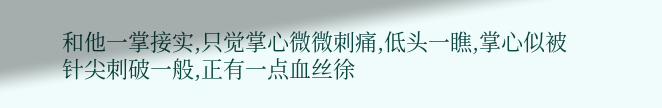和他一掌接实,只觉掌心微微刺痛,低头一瞧,掌心似被针尖刺破一般,正有一点血丝徐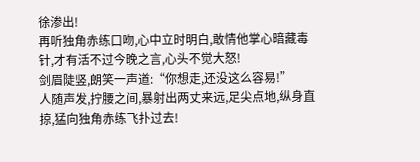徐渗出!
再听独角赤练口吻,心中立时明白,敢情他掌心暗藏毒针,才有活不过今晚之言,心头不觉大怒!
剑眉陡竖,朗笑一声道:“你想走,还没这么容易!”
人随声发,拧腰之间,暴射出两丈来远,足尖点地,纵身直掠,猛向独角赤练飞扑过去!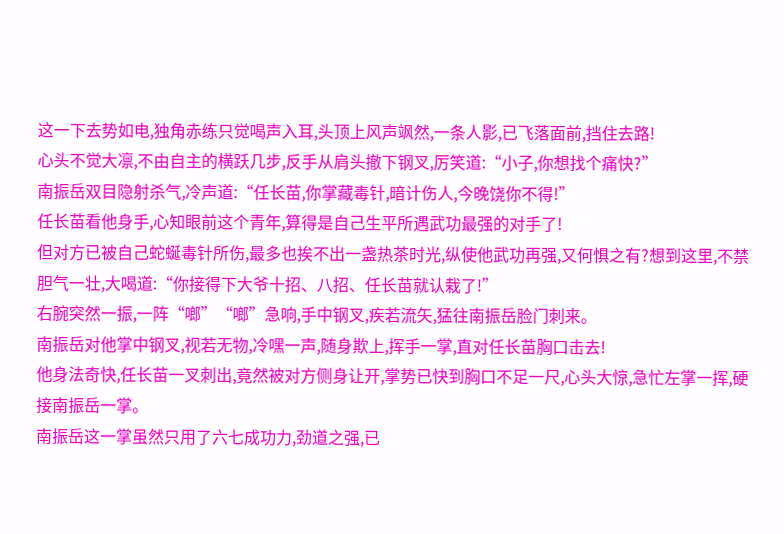这一下去势如电,独角赤练只觉喝声入耳,头顶上风声飒然,一条人影,已飞落面前,挡住去路!
心头不觉大凛,不由自主的横跃几步,反手从肩头撤下钢叉,厉笑道:“小子,你想找个痛快?”
南振岳双目隐射杀气,冷声道:“任长苗,你掌藏毒针,暗计伤人,今晚饶你不得!”
任长苗看他身手,心知眼前这个青年,算得是自己生平所遇武功最强的对手了!
但对方已被自己蛇蜒毒针所伤,最多也挨不出一盏热茶时光,纵使他武功再强,又何惧之有?想到这里,不禁胆气一壮,大喝道:“你接得下大爷十招、八招、任长苗就认栽了!”
右腕突然一振,一阵“啷”“啷”急响,手中钢叉,疾若流矢,猛往南振岳脸门刺来。
南振岳对他掌中钢叉,视若无物,冷嘿一声,随身欺上,挥手一掌,直对任长苗胸口击去!
他身法奇快,任长苗一叉刺出,竟然被对方侧身让开,掌势已快到胸口不足一尺,心头大惊,急忙左掌一挥,硬接南振岳一掌。
南振岳这一掌虽然只用了六七成功力,劲道之强,已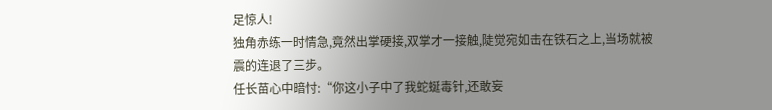足惊人!
独角赤练一时情急,竟然出掌硬接,双掌才一接触,陡觉宛如击在铁石之上,当场就被震的连退了三步。
任长苗心中暗忖:“你这小子中了我蛇蜒毒针,还敢妄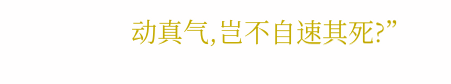动真气,岂不自速其死?”